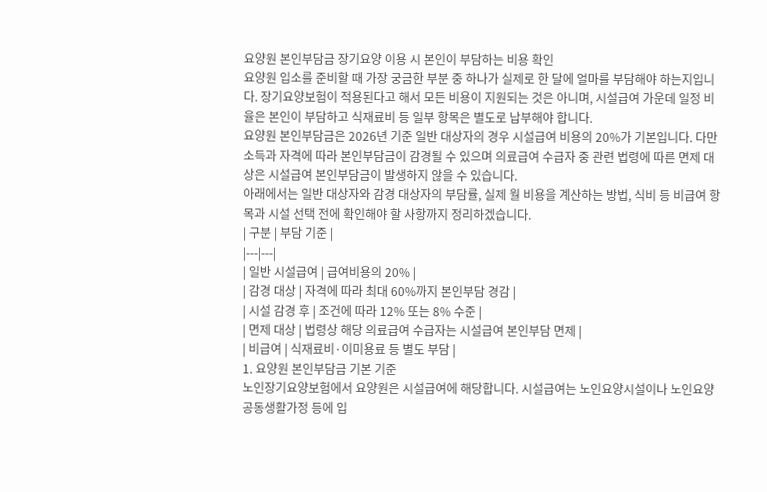요양원 본인부담금 장기요양 이용 시 본인이 부담하는 비용 확인
요양원 입소를 준비할 때 가장 궁금한 부분 중 하나가 실제로 한 달에 얼마를 부담해야 하는지입니다. 장기요양보험이 적용된다고 해서 모든 비용이 지원되는 것은 아니며, 시설급여 가운데 일정 비율은 본인이 부담하고 식재료비 등 일부 항목은 별도로 납부해야 합니다.
요양원 본인부담금은 2026년 기준 일반 대상자의 경우 시설급여 비용의 20%가 기본입니다. 다만 소득과 자격에 따라 본인부담금이 감경될 수 있으며 의료급여 수급자 중 관련 법령에 따른 면제 대상은 시설급여 본인부담금이 발생하지 않을 수 있습니다.
아래에서는 일반 대상자와 감경 대상자의 부담률, 실제 월 비용을 계산하는 방법, 식비 등 비급여 항목과 시설 선택 전에 확인해야 할 사항까지 정리하겠습니다.
| 구분 | 부담 기준 |
|---|---|
| 일반 시설급여 | 급여비용의 20% |
| 감경 대상 | 자격에 따라 최대 60%까지 본인부담 경감 |
| 시설 감경 후 | 조건에 따라 12% 또는 8% 수준 |
| 면제 대상 | 법령상 해당 의료급여 수급자는 시설급여 본인부담 면제 |
| 비급여 | 식재료비·이미용료 등 별도 부담 |
1. 요양원 본인부담금 기본 기준
노인장기요양보험에서 요양원은 시설급여에 해당합니다. 시설급여는 노인요양시설이나 노인요양공동생활가정 등에 입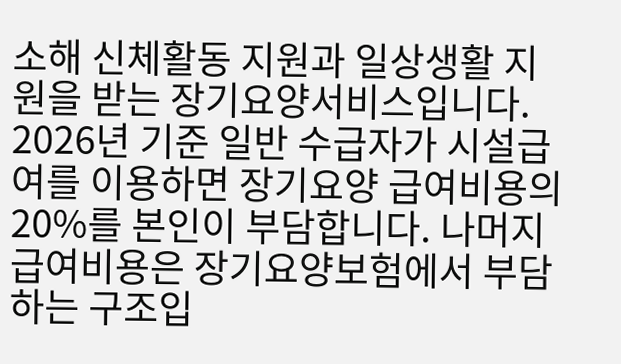소해 신체활동 지원과 일상생활 지원을 받는 장기요양서비스입니다.
2026년 기준 일반 수급자가 시설급여를 이용하면 장기요양 급여비용의 20%를 본인이 부담합니다. 나머지 급여비용은 장기요양보험에서 부담하는 구조입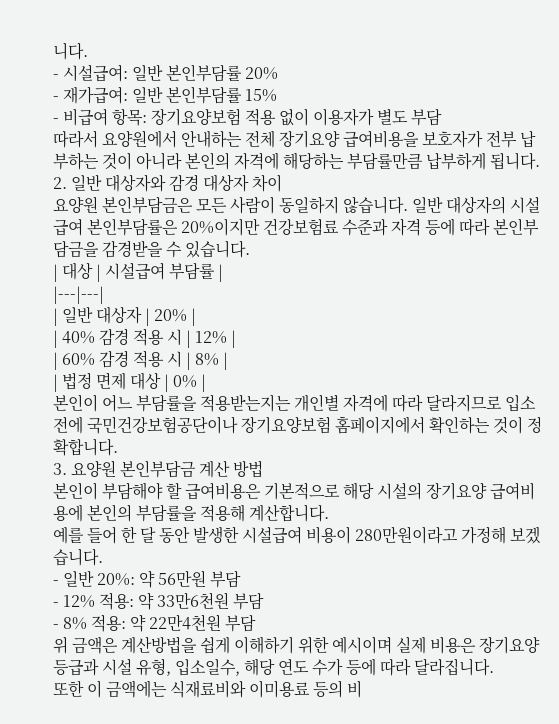니다.
- 시설급여: 일반 본인부담률 20%
- 재가급여: 일반 본인부담률 15%
- 비급여 항목: 장기요양보험 적용 없이 이용자가 별도 부담
따라서 요양원에서 안내하는 전체 장기요양 급여비용을 보호자가 전부 납부하는 것이 아니라 본인의 자격에 해당하는 부담률만큼 납부하게 됩니다.
2. 일반 대상자와 감경 대상자 차이
요양원 본인부담금은 모든 사람이 동일하지 않습니다. 일반 대상자의 시설급여 본인부담률은 20%이지만 건강보험료 수준과 자격 등에 따라 본인부담금을 감경받을 수 있습니다.
| 대상 | 시설급여 부담률 |
|---|---|
| 일반 대상자 | 20% |
| 40% 감경 적용 시 | 12% |
| 60% 감경 적용 시 | 8% |
| 법정 면제 대상 | 0% |
본인이 어느 부담률을 적용받는지는 개인별 자격에 따라 달라지므로 입소 전에 국민건강보험공단이나 장기요양보험 홈페이지에서 확인하는 것이 정확합니다.
3. 요양원 본인부담금 계산 방법
본인이 부담해야 할 급여비용은 기본적으로 해당 시설의 장기요양 급여비용에 본인의 부담률을 적용해 계산합니다.
예를 들어 한 달 동안 발생한 시설급여 비용이 280만원이라고 가정해 보겠습니다.
- 일반 20%: 약 56만원 부담
- 12% 적용: 약 33만6천원 부담
- 8% 적용: 약 22만4천원 부담
위 금액은 계산방법을 쉽게 이해하기 위한 예시이며 실제 비용은 장기요양등급과 시설 유형, 입소일수, 해당 연도 수가 등에 따라 달라집니다.
또한 이 금액에는 식재료비와 이미용료 등의 비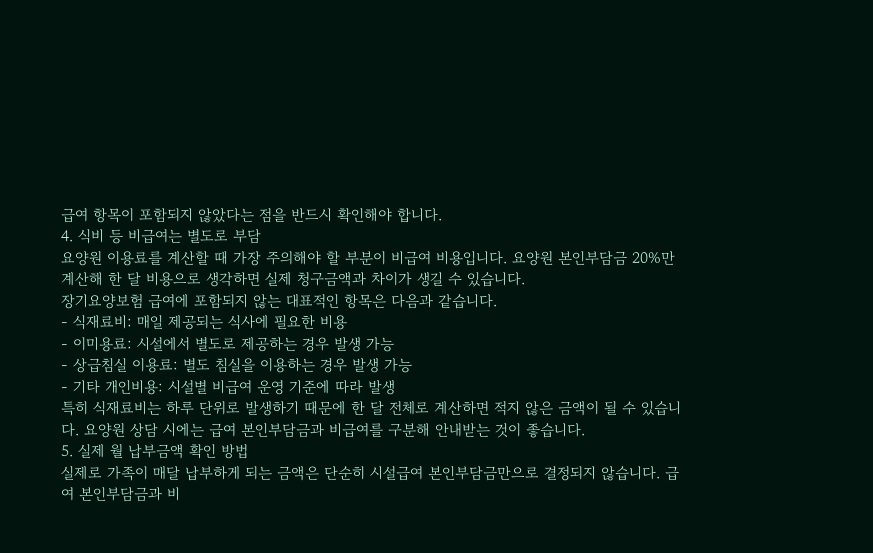급여 항목이 포함되지 않았다는 점을 반드시 확인해야 합니다.
4. 식비 등 비급여는 별도로 부담
요양원 이용료를 계산할 때 가장 주의해야 할 부분이 비급여 비용입니다. 요양원 본인부담금 20%만 계산해 한 달 비용으로 생각하면 실제 청구금액과 차이가 생길 수 있습니다.
장기요양보험 급여에 포함되지 않는 대표적인 항목은 다음과 같습니다.
- 식재료비: 매일 제공되는 식사에 필요한 비용
- 이미용료: 시설에서 별도로 제공하는 경우 발생 가능
- 상급침실 이용료: 별도 침실을 이용하는 경우 발생 가능
- 기타 개인비용: 시설별 비급여 운영 기준에 따라 발생
특히 식재료비는 하루 단위로 발생하기 때문에 한 달 전체로 계산하면 적지 않은 금액이 될 수 있습니다. 요양원 상담 시에는 급여 본인부담금과 비급여를 구분해 안내받는 것이 좋습니다.
5. 실제 월 납부금액 확인 방법
실제로 가족이 매달 납부하게 되는 금액은 단순히 시설급여 본인부담금만으로 결정되지 않습니다. 급여 본인부담금과 비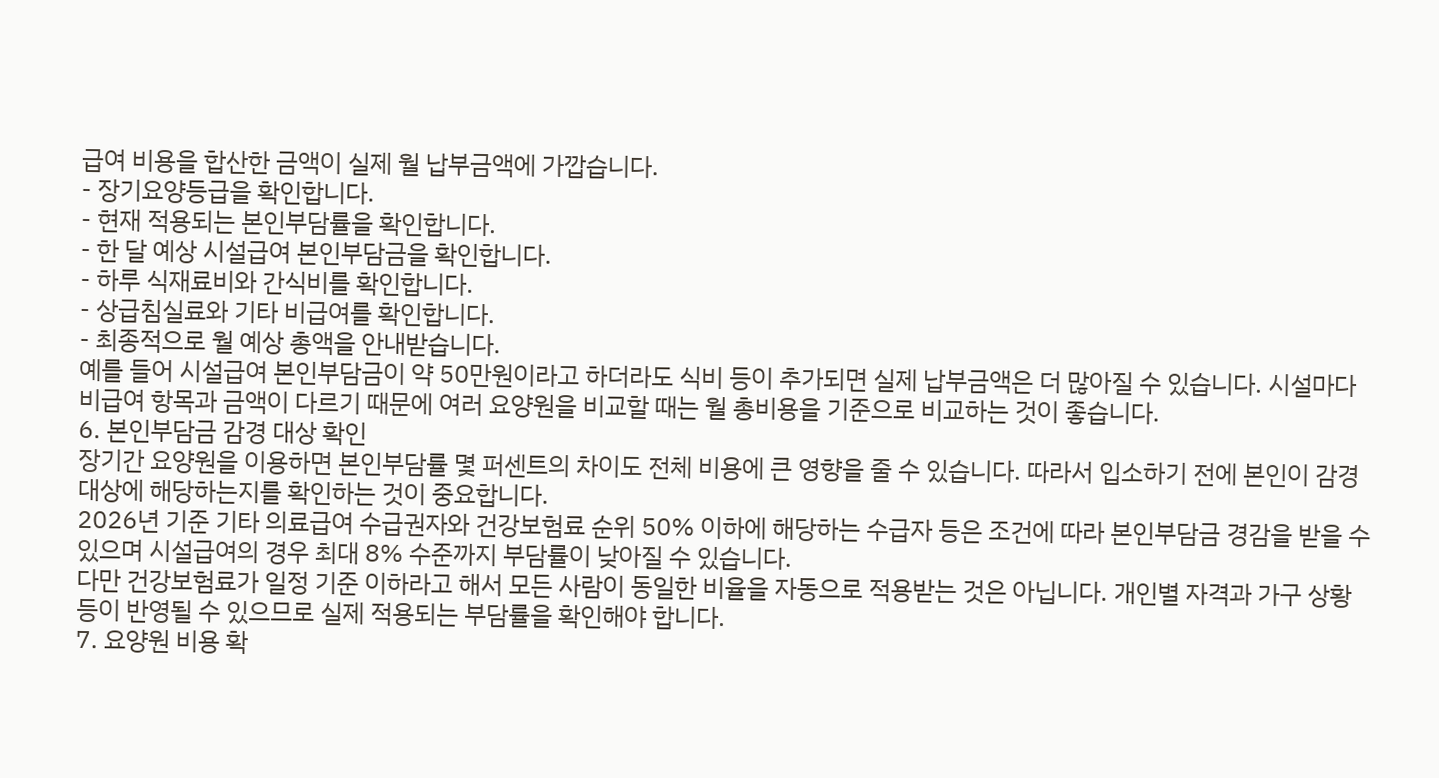급여 비용을 합산한 금액이 실제 월 납부금액에 가깝습니다.
- 장기요양등급을 확인합니다.
- 현재 적용되는 본인부담률을 확인합니다.
- 한 달 예상 시설급여 본인부담금을 확인합니다.
- 하루 식재료비와 간식비를 확인합니다.
- 상급침실료와 기타 비급여를 확인합니다.
- 최종적으로 월 예상 총액을 안내받습니다.
예를 들어 시설급여 본인부담금이 약 50만원이라고 하더라도 식비 등이 추가되면 실제 납부금액은 더 많아질 수 있습니다. 시설마다 비급여 항목과 금액이 다르기 때문에 여러 요양원을 비교할 때는 월 총비용을 기준으로 비교하는 것이 좋습니다.
6. 본인부담금 감경 대상 확인
장기간 요양원을 이용하면 본인부담률 몇 퍼센트의 차이도 전체 비용에 큰 영향을 줄 수 있습니다. 따라서 입소하기 전에 본인이 감경 대상에 해당하는지를 확인하는 것이 중요합니다.
2026년 기준 기타 의료급여 수급권자와 건강보험료 순위 50% 이하에 해당하는 수급자 등은 조건에 따라 본인부담금 경감을 받을 수 있으며 시설급여의 경우 최대 8% 수준까지 부담률이 낮아질 수 있습니다.
다만 건강보험료가 일정 기준 이하라고 해서 모든 사람이 동일한 비율을 자동으로 적용받는 것은 아닙니다. 개인별 자격과 가구 상황 등이 반영될 수 있으므로 실제 적용되는 부담률을 확인해야 합니다.
7. 요양원 비용 확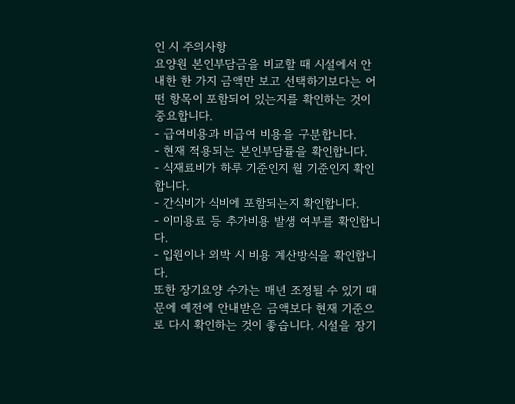인 시 주의사항
요양원 본인부담금을 비교할 때 시설에서 안내한 한 가지 금액만 보고 선택하기보다는 어떤 항목이 포함되어 있는지를 확인하는 것이 중요합니다.
- 급여비용과 비급여 비용을 구분합니다.
- 현재 적용되는 본인부담률을 확인합니다.
- 식재료비가 하루 기준인지 월 기준인지 확인합니다.
- 간식비가 식비에 포함되는지 확인합니다.
- 이미용료 등 추가비용 발생 여부를 확인합니다.
- 입원이나 외박 시 비용 계산방식을 확인합니다.
또한 장기요양 수가는 매년 조정될 수 있기 때문에 예전에 안내받은 금액보다 현재 기준으로 다시 확인하는 것이 좋습니다. 시설을 장기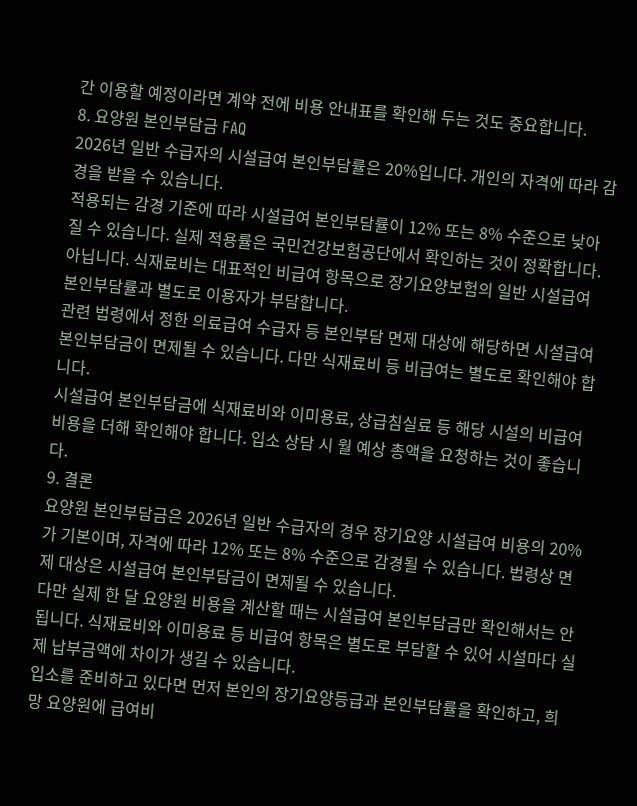간 이용할 예정이라면 계약 전에 비용 안내표를 확인해 두는 것도 중요합니다.
8. 요양원 본인부담금 FAQ
2026년 일반 수급자의 시설급여 본인부담률은 20%입니다. 개인의 자격에 따라 감경을 받을 수 있습니다.
적용되는 감경 기준에 따라 시설급여 본인부담률이 12% 또는 8% 수준으로 낮아질 수 있습니다. 실제 적용률은 국민건강보험공단에서 확인하는 것이 정확합니다.
아닙니다. 식재료비는 대표적인 비급여 항목으로 장기요양보험의 일반 시설급여 본인부담률과 별도로 이용자가 부담합니다.
관련 법령에서 정한 의료급여 수급자 등 본인부담 면제 대상에 해당하면 시설급여 본인부담금이 면제될 수 있습니다. 다만 식재료비 등 비급여는 별도로 확인해야 합니다.
시설급여 본인부담금에 식재료비와 이미용료, 상급침실료 등 해당 시설의 비급여 비용을 더해 확인해야 합니다. 입소 상담 시 월 예상 총액을 요청하는 것이 좋습니다.
9. 결론
요양원 본인부담금은 2026년 일반 수급자의 경우 장기요양 시설급여 비용의 20%가 기본이며, 자격에 따라 12% 또는 8% 수준으로 감경될 수 있습니다. 법령상 면제 대상은 시설급여 본인부담금이 면제될 수 있습니다.
다만 실제 한 달 요양원 비용을 계산할 때는 시설급여 본인부담금만 확인해서는 안 됩니다. 식재료비와 이미용료 등 비급여 항목은 별도로 부담할 수 있어 시설마다 실제 납부금액에 차이가 생길 수 있습니다.
입소를 준비하고 있다면 먼저 본인의 장기요양등급과 본인부담률을 확인하고, 희망 요양원에 급여비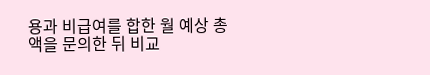용과 비급여를 합한 월 예상 총액을 문의한 뒤 비교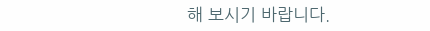해 보시기 바랍니다.